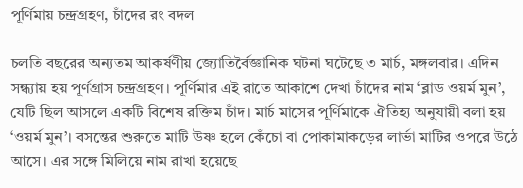পূর্ণিমায় চন্দ্রগ্রহণ, চাঁদের রং বদল

চলতি বছরের অন্যতম আকর্ষণীয় জ্যোতির্বৈজ্ঞানিক ঘটনা ঘটেছে ৩ মার্চ, মঙ্গলবার। এদিন সন্ধ্যায় হয় পূর্ণগ্রাস চন্দ্রগ্রহণ। পূর্ণিমার এই রাতে আকাশে দেখা চাঁদের নাম ‘ব্লাড ওয়র্ম মুন’, যেটি ছিল আসলে একটি বিশেষ রক্তিম চাঁদ। মার্চ মাসের পূর্ণিমাকে ঐতিহ্য অনুযায়ী বলা হয় ‘ওয়র্ম মুন’। বসন্তের শুরুতে মাটি উষ্ণ হলে কেঁচো বা পোকামাকড়ের লার্ভা মাটির ওপরে উঠে আসে। এর সঙ্গে মিলিয়ে নাম রাখা হয়েছে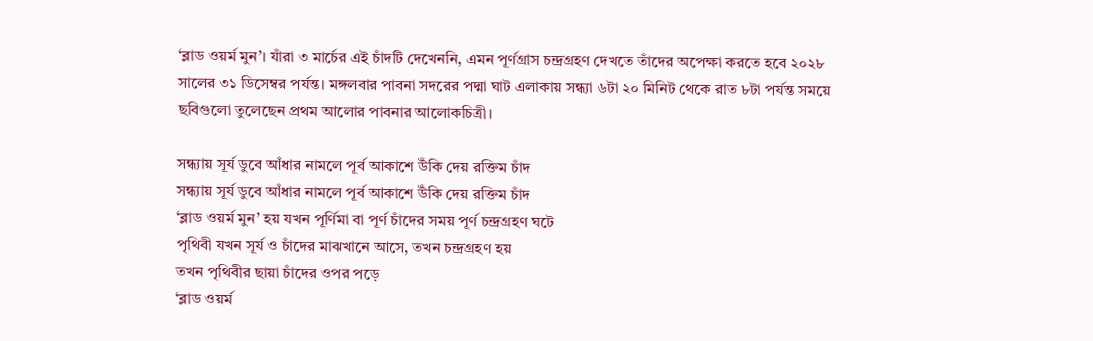‘ব্লাড ওয়র্ম মুন’। যাঁরা ৩ মার্চের এই চাঁদটি দেখেননি, এমন পূর্ণগ্রাস চন্দ্রগ্রহণ দেখতে তাঁদের অপেক্ষা করতে হবে ২০২৮ সালের ৩১ ডিসেম্বর পর্যন্ত। মঙ্গলবার পাবনা সদরের পদ্মা ঘাট এলাকায় সন্ধ্যা ৬টা ২০ মিনিট থেকে রাত ৮টা পর্যন্ত সময়ে ছবিগুলো তুলেছেন প্রথম আলোর পাবনার আলোকচিত্রী।

সন্ধ্যায় সূর্য ডুবে আঁধার নামলে পূর্ব আকাশে উঁকি দেয় রক্তিম চাঁদ
সন্ধ্যায় সূর্য ডুবে আঁধার নামলে পূর্ব আকাশে উঁকি দেয় রক্তিম চাঁদ
‘ব্লাড ওয়র্ম মুন’ হয় যখন পূর্ণিমা বা পূর্ণ চাঁদের সময় পূর্ণ চন্দ্রগ্রহণ ঘটে
পৃথিবী যখন সূর্য ও চাঁদের মাঝখানে আসে, তখন চন্দ্রগ্রহণ হয়
তখন পৃথিবীর ছায়া চাঁদের ওপর পড়ে
‘ব্লাড ওয়র্ম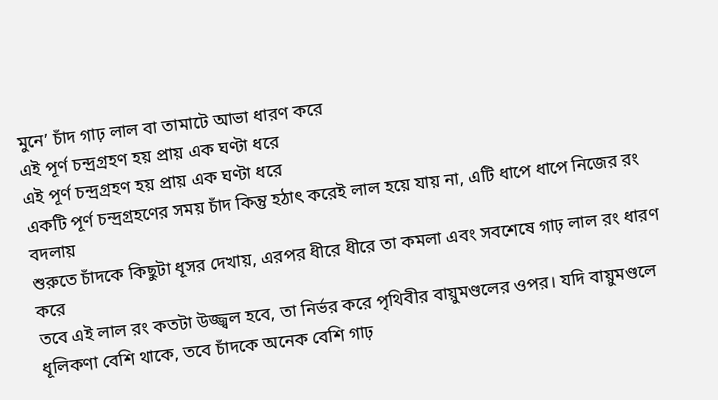মুনে’ চাঁদ গাঢ় লাল বা তামাটে আভা ধারণ করে
এই পূর্ণ চন্দ্রগ্রহণ হয় প্রায় এক ঘণ্টা ধরে
এই পূর্ণ চন্দ্রগ্রহণ হয় প্রায় এক ঘণ্টা ধরে
একটি পূর্ণ চন্দ্রগ্রহণের সময় চাঁদ কিন্তু হঠাৎ করেই লাল হয়ে যায় না, এটি ধাপে ধাপে নিজের রং বদলায়
শুরুতে চাঁদকে কিছুটা ধূসর দেখায়, এরপর ধীরে ধীরে তা কমলা এবং সবশেষে গাঢ় লাল রং ধারণ করে
তবে এই লাল রং কতটা উজ্জ্বল হবে, তা নির্ভর করে পৃথিবীর বায়ুমণ্ডলের ওপর। যদি বায়ুমণ্ডলে ধূলিকণা বেশি থাকে, তবে চাঁদকে অনেক বেশি গাঢ়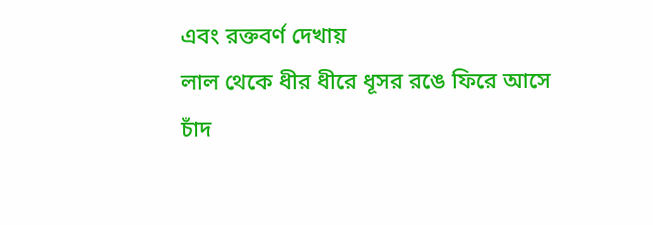এবং রক্তবর্ণ দেখায়
লাল থেকে ধীর ধীরে ধূসর রঙে ফিরে আসে চাঁদ